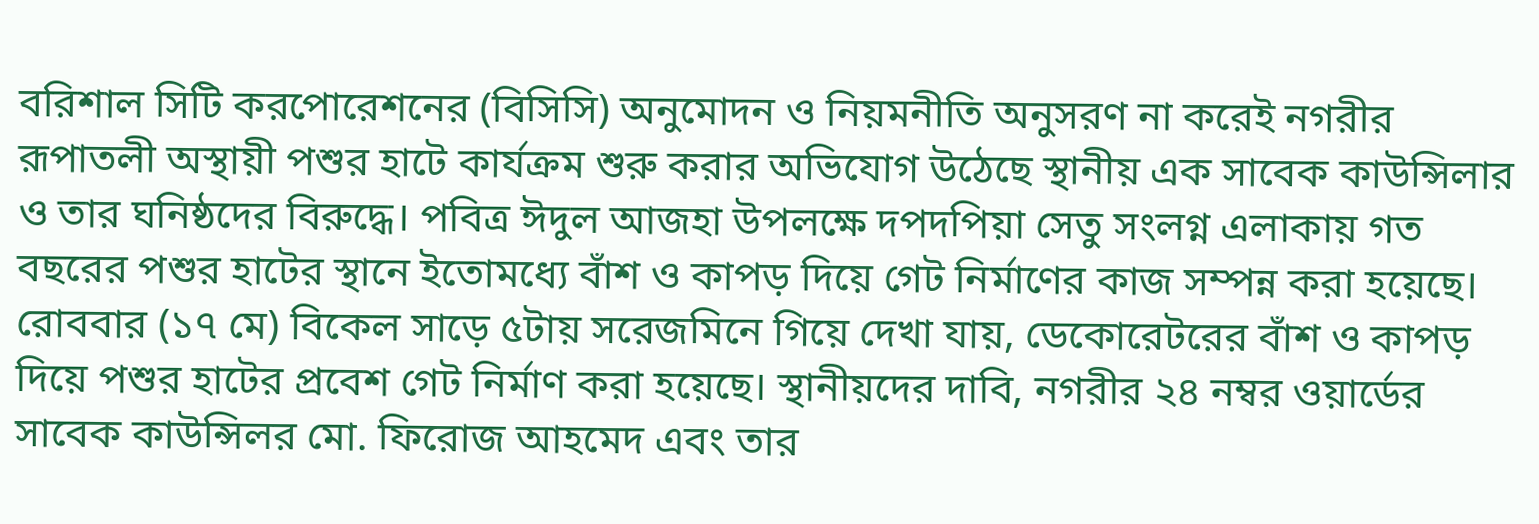বরিশাল সিটি করপোরেশনের (বিসিসি) অনুমোদন ও নিয়মনীতি অনুসরণ না করেই নগরীর রূপাতলী অস্থায়ী পশুর হাটে কার্যক্রম শুরু করার অভিযোগ উঠেছে স্থানীয় এক সাবেক কাউন্সিলার ও তার ঘনিষ্ঠদের বিরুদ্ধে। পবিত্র ঈদুল আজহা উপলক্ষে দপদপিয়া সেতু সংলগ্ন এলাকায় গত বছরের পশুর হাটের স্থানে ইতোমধ্যে বাঁশ ও কাপড় দিয়ে গেট নির্মাণের কাজ সম্পন্ন করা হয়েছে।
রোববার (১৭ মে) বিকেল সাড়ে ৫টায় সরেজমিনে গিয়ে দেখা যায়, ডেকোরেটরের বাঁশ ও কাপড় দিয়ে পশুর হাটের প্রবেশ গেট নির্মাণ করা হয়েছে। স্থানীয়দের দাবি, নগরীর ২৪ নম্বর ওয়ার্ডের সাবেক কাউন্সিলর মো. ফিরোজ আহমেদ এবং তার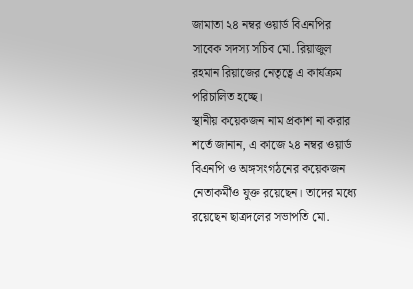জামাতা ২৪ নম্বর ওয়ার্ড বিএনপির সাবেক সদস্য সচিব মো. রিয়াজুল রহমান রিয়াজের নেতৃত্বে এ কার্যক্রম পরিচালিত হচ্ছে।
স্থানীয় কয়েকজন নাম প্রকাশ না করার শর্তে জানান, এ কাজে ২৪ নম্বর ওয়ার্ড বিএনপি ও অঙ্গসংগঠনের কয়েকজন নেতাকর্মীও যুক্ত রয়েছেন। তাদের মধ্যে রয়েছেন ছাত্রদলের সভাপতি মো.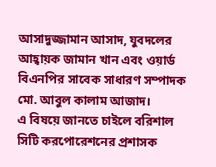আসাদুজ্জামান আসাদ, যুবদলের আহ্বায়ক জামান খান এবং ওয়ার্ড বিএনপির সাবেক সাধারণ সম্পাদক মো. আবুল কালাম আজাদ।
এ বিষয়ে জানতে চাইলে বরিশাল সিটি করপোরেশনের প্রশাসক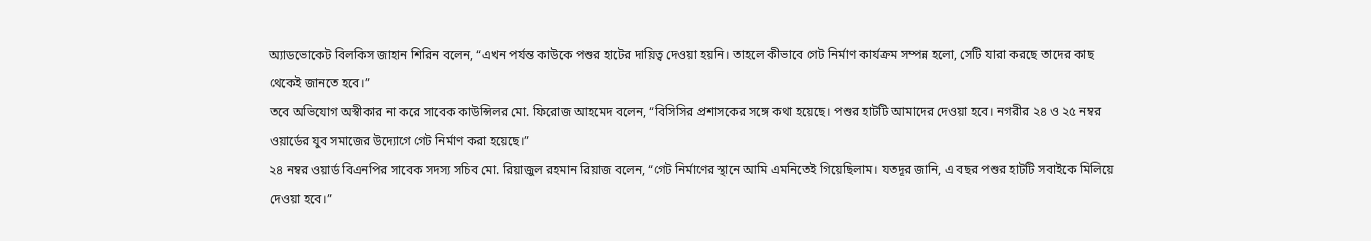অ্যাডভোকেট বিলকিস জাহান শিরিন বলেন, “এখন পর্যন্ত কাউকে পশুর হাটের দায়িত্ব দেওয়া হয়নি। তাহলে কীভাবে গেট নির্মাণ কার্যক্রম সম্পন্ন হলো, সেটি যারা করছে তাদের কাছ থেকেই জানতে হবে।”
তবে অভিযোগ অস্বীকার না করে সাবেক কাউন্সিলর মো. ফিরোজ আহমেদ বলেন, “বিসিসির প্রশাসকের সঙ্গে কথা হয়েছে। পশুর হাটটি আমাদের দেওয়া হবে। নগরীর ২৪ ও ২৫ নম্বর ওয়ার্ডের যুব সমাজের উদ্যোগে গেট নির্মাণ করা হয়েছে।”
২৪ নম্বর ওয়ার্ড বিএনপির সাবেক সদস্য সচিব মো. রিয়াজুল রহমান রিয়াজ বলেন, “গেট নির্মাণের স্থানে আমি এমনিতেই গিয়েছিলাম। যতদূর জানি, এ বছর পশুর হাটটি সবাইকে মিলিয়ে দেওয়া হবে।”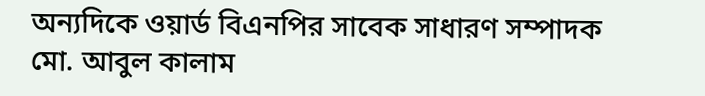অন্যদিকে ওয়ার্ড বিএনপির সাবেক সাধারণ সম্পাদক মো. আবুল কালাম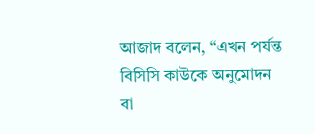আজাদ বলেন, “এখন পর্যন্ত বিসিসি কাউকে অনুমোদন বা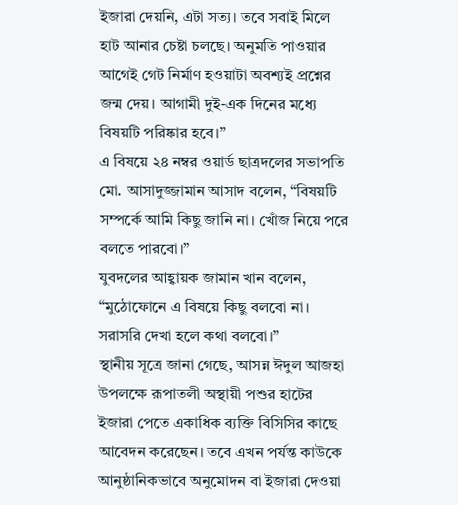ইজারা দেয়নি, এটা সত্য। তবে সবাই মিলে হাট আনার চেষ্টা চলছে। অনুমতি পাওয়ার আগেই গেট নির্মাণ হওয়াটা অবশ্যই প্রশ্নের জন্ম দেয়। আগামী দুই-এক দিনের মধ্যে বিষয়টি পরিষ্কার হবে।”
এ বিষয়ে ২৪ নম্বর ওয়ার্ড ছাত্রদলের সভাপতি মো. আসাদুজ্জামান আসাদ বলেন, “বিষয়টি সম্পর্কে আমি কিছু জানি না। খোঁজ নিয়ে পরে বলতে পারবো।”
যুবদলের আহ্বায়ক জামান খান বলেন, “মুঠোফোনে এ বিষয়ে কিছু বলবো না। সরাসরি দেখা হলে কথা বলবো।”
স্থানীয় সূত্রে জানা গেছে, আসন্ন ঈদুল আজহা উপলক্ষে রূপাতলী অস্থায়ী পশুর হাটের ইজারা পেতে একাধিক ব্যক্তি বিসিসির কাছে আবেদন করেছেন। তবে এখন পর্যন্ত কাউকে আনুষ্ঠানিকভাবে অনুমোদন বা ইজারা দেওয়া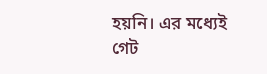হয়নি। এর মধ্যেই গেট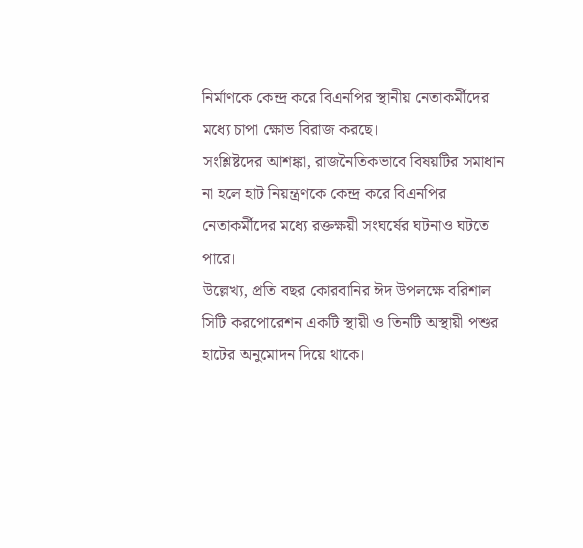নির্মাণকে কেন্দ্র করে বিএনপির স্থানীয় নেতাকর্মীদের মধ্যে চাপা ক্ষোভ বিরাজ করছে।
সংশ্লিষ্টদের আশঙ্কা, রাজনৈতিকভাবে বিষয়টির সমাধান না হলে হাট নিয়ন্ত্রণকে কেন্দ্র করে বিএনপির নেতাকর্মীদের মধ্যে রক্তক্ষয়ী সংঘর্ষের ঘটনাও ঘটতে পারে।
উল্লেখ্য, প্রতি বছর কোরবানির ঈদ উপলক্ষে বরিশাল সিটি করপোরেশন একটি স্থায়ী ও তিনটি অস্থায়ী পশুর হাটের অনুমোদন দিয়ে থাকে।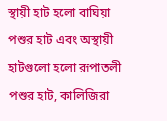স্থায়ী হাট হলো বাঘিয়া পশুর হাট এবং অস্থায়ী হাটগুলো হলো রূপাতলী পশুর হাট, কালিজিরা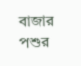বাজার পশুর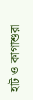হাট ও কাগাশুরা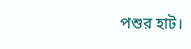পশুর হাট।